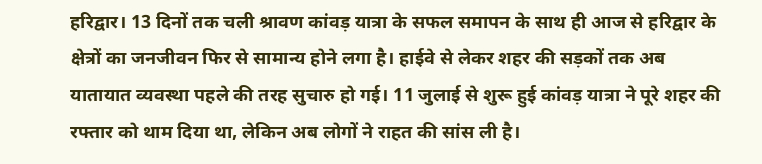हरिद्वार। 13 दिनों तक चली श्रावण कांवड़ यात्रा के सफल समापन के साथ ही आज से हरिद्वार के क्षेत्रों का जनजीवन फिर से सामान्य होने लगा है। हाईवे से लेकर शहर की सड़कों तक अब यातायात व्यवस्था पहले की तरह सुचारु हो गई। 11 जुलाई से शुरू हुई कांवड़ यात्रा ने पूरे शहर की रफ्तार को थाम दिया था, लेकिन अब लोगों ने राहत की सांस ली है।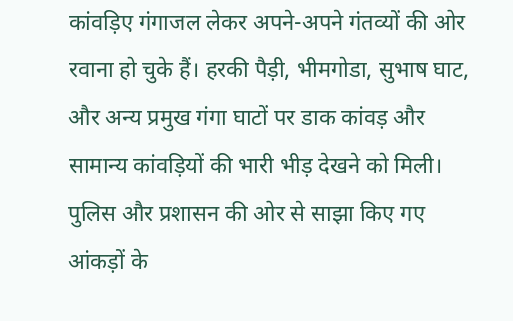कांवड़िए गंगाजल लेकर अपने-अपने गंतव्यों की ओर रवाना हो चुके हैं। हरकी पैड़ी, भीमगोडा, सुभाष घाट, और अन्य प्रमुख गंगा घाटों पर डाक कांवड़ और सामान्य कांवड़ियों की भारी भीड़ देखने को मिली। पुलिस और प्रशासन की ओर से साझा किए गए आंकड़ों के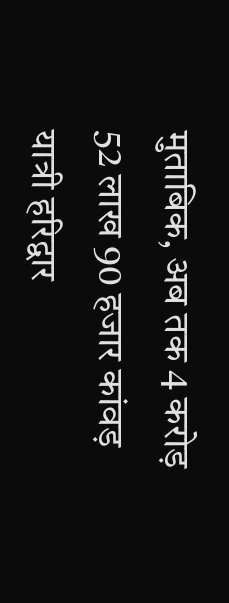मुताबिक, अब तक 4 करोड़ 52 लाख 90 हजार कांवड़ यात्री हरिद्वार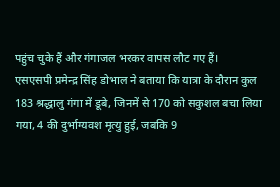पहुंच चुके हैं और गंगाजल भरकर वापस लौट गए हैं।
एसएसपी प्रमेन्द्र सिंह डोभाल ने बताया कि यात्रा के दौरान कुल 183 श्रद्धालु गंगा में डूबे, जिनमें से 170 को सकुशल बचा लिया गया, 4 की दुर्भाग्यवश मृत्यु हुई, जबकि 9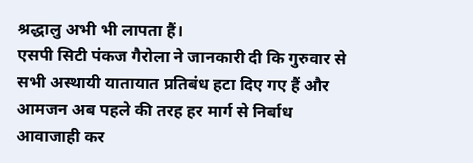श्रद्धालु अभी भी लापता हैं।
एसपी सिटी पंकज गैरोला ने जानकारी दी कि गुरुवार से सभी अस्थायी यातायात प्रतिबंध हटा दिए गए हैं और आमजन अब पहले की तरह हर मार्ग से निर्बाध आवाजाही कर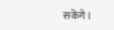सकेंगे।